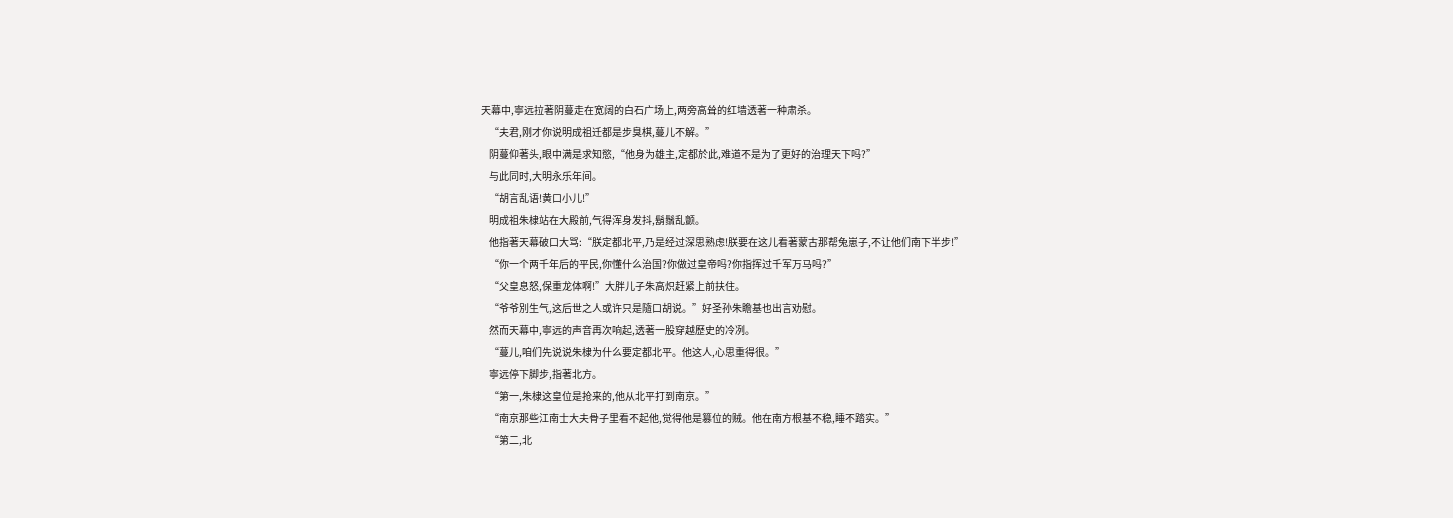天幕中,寧远拉著阴蔓走在宽阔的白石广场上,两旁高耸的红墙透著一种肃杀。
    “夫君,刚才你说明成祖迁都是步臭棋,蔓儿不解。”
    阴蔓仰著头,眼中满是求知慾,“他身为雄主,定都於此,难道不是为了更好的治理天下吗?”
    与此同时,大明永乐年间。
    “胡言乱语!黄口小儿!”
    明成祖朱棣站在大殿前,气得浑身发抖,鬍鬚乱颤。
    他指著天幕破口大骂:“朕定都北平,乃是经过深思熟虑!朕要在这儿看著蒙古那帮兔崽子,不让他们南下半步!”
    “你一个两千年后的平民,你懂什么治国?你做过皇帝吗?你指挥过千军万马吗?”
    “父皇息怒,保重龙体啊!”大胖儿子朱高炽赶紧上前扶住。
    “爷爷別生气,这后世之人或许只是隨口胡说。”好圣孙朱瞻基也出言劝慰。
    然而天幕中,寧远的声音再次响起,透著一股穿越歷史的冷冽。
    “蔓儿,咱们先说说朱棣为什么要定都北平。他这人,心思重得很。”
    寧远停下脚步,指著北方。
    “第一,朱棣这皇位是抢来的,他从北平打到南京。”
    “南京那些江南士大夫骨子里看不起他,觉得他是篡位的贼。他在南方根基不稳,睡不踏实。”
    “第二,北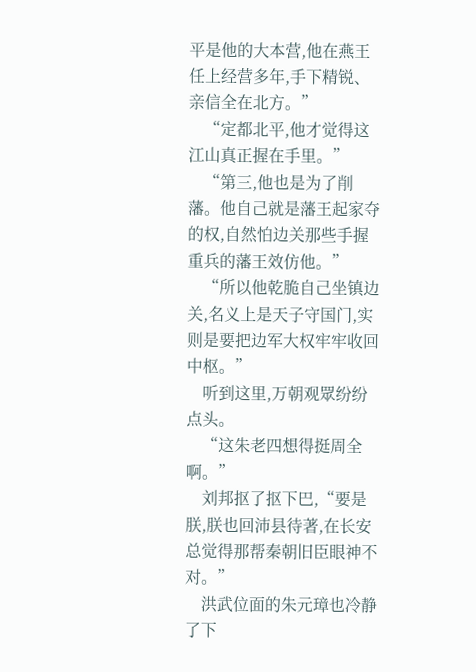平是他的大本营,他在燕王任上经营多年,手下精锐、亲信全在北方。”
    “定都北平,他才觉得这江山真正握在手里。”
    “第三,他也是为了削藩。他自己就是藩王起家夺的权,自然怕边关那些手握重兵的藩王效仿他。”
    “所以他乾脆自己坐镇边关,名义上是天子守国门,实则是要把边军大权牢牢收回中枢。”
    听到这里,万朝观眾纷纷点头。
    “这朱老四想得挺周全啊。”
    刘邦抠了抠下巴,“要是朕,朕也回沛县待著,在长安总觉得那帮秦朝旧臣眼神不对。”
    洪武位面的朱元璋也冷静了下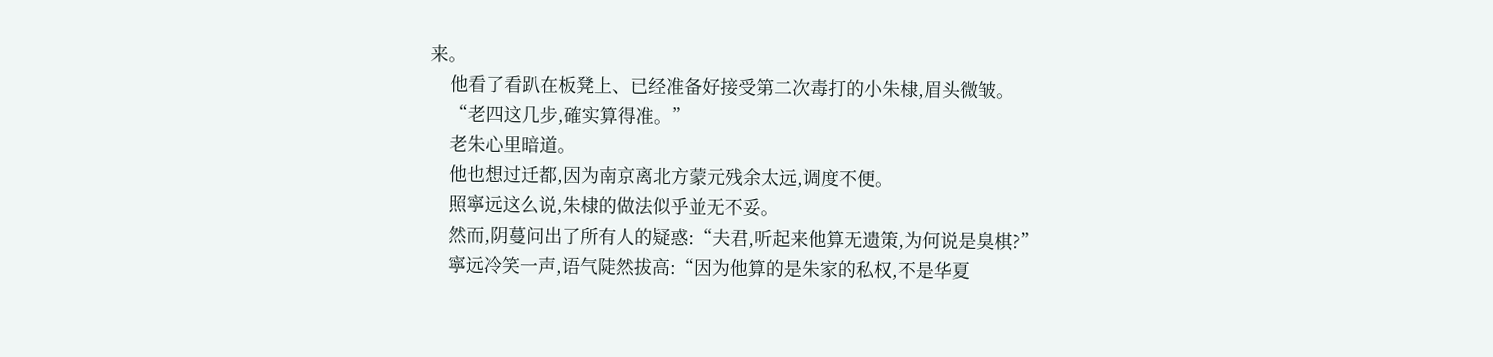来。
    他看了看趴在板凳上、已经准备好接受第二次毒打的小朱棣,眉头微皱。
    “老四这几步,確实算得准。”
    老朱心里暗道。
    他也想过迁都,因为南京离北方蒙元残余太远,调度不便。
    照寧远这么说,朱棣的做法似乎並无不妥。
    然而,阴蔓问出了所有人的疑惑:“夫君,听起来他算无遗策,为何说是臭棋?”
    寧远冷笑一声,语气陡然拔高:“因为他算的是朱家的私权,不是华夏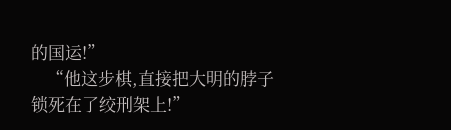的国运!”
    “他这步棋,直接把大明的脖子锁死在了绞刑架上!”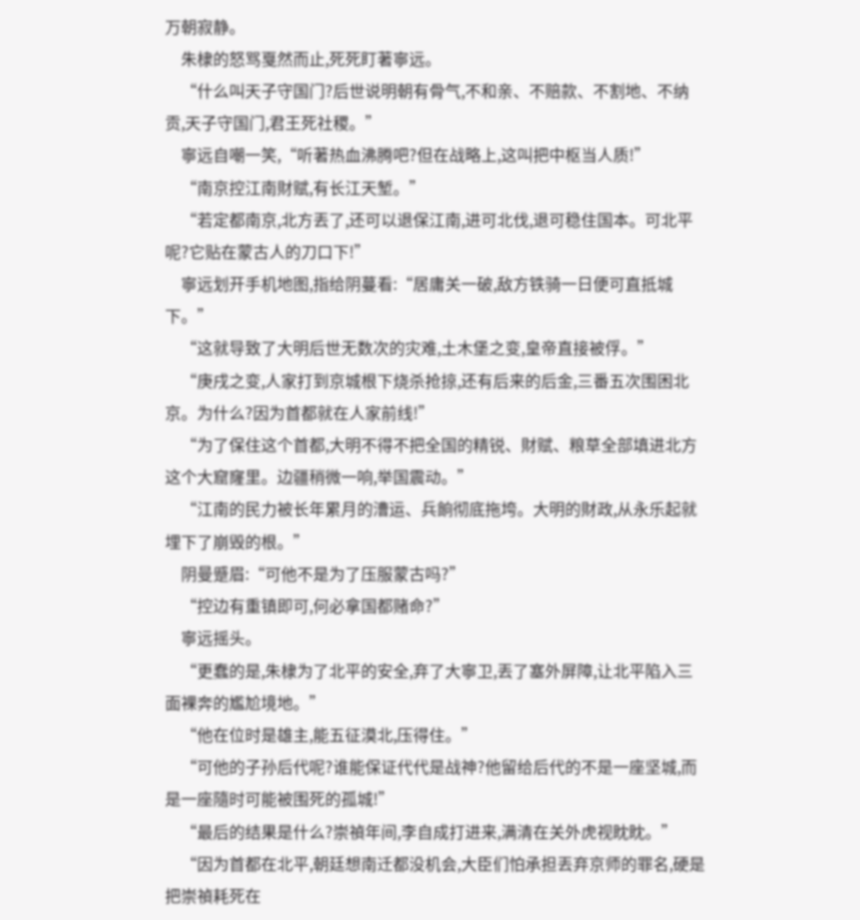万朝寂静。
    朱棣的怒骂戛然而止,死死盯著寧远。
    “什么叫天子守国门?后世说明朝有骨气,不和亲、不赔款、不割地、不纳贡,天子守国门,君王死社稷。”
    寧远自嘲一笑,“听著热血沸腾吧?但在战略上,这叫把中枢当人质!”
    “南京控江南財赋,有长江天堑。”
    “若定都南京,北方丟了,还可以退保江南,进可北伐,退可稳住国本。可北平呢?它贴在蒙古人的刀口下!”
    寧远划开手机地图,指给阴蔓看:“居庸关一破,敌方铁骑一日便可直抵城下。”
    “这就导致了大明后世无数次的灾难,土木堡之变,皇帝直接被俘。”
    “庚戌之变,人家打到京城根下烧杀抢掠,还有后来的后金,三番五次围困北京。为什么?因为首都就在人家前线!”
    “为了保住这个首都,大明不得不把全国的精锐、財赋、粮草全部填进北方这个大窟窿里。边疆稍微一响,举国震动。”
    “江南的民力被长年累月的漕运、兵餉彻底拖垮。大明的財政,从永乐起就埋下了崩毁的根。”
    阴曼蹙眉:“可他不是为了压服蒙古吗?”
    “控边有重镇即可,何必拿国都赌命?”
    寧远摇头。
    “更蠢的是,朱棣为了北平的安全,弃了大寧卫,丟了塞外屏障,让北平陷入三面裸奔的尷尬境地。”
    “他在位时是雄主,能五征漠北,压得住。”
    “可他的子孙后代呢?谁能保证代代是战神?他留给后代的不是一座坚城,而是一座隨时可能被围死的孤城!”
    “最后的结果是什么?崇禎年间,李自成打进来,满清在关外虎视眈眈。”
    “因为首都在北平,朝廷想南迁都没机会,大臣们怕承担丟弃京师的罪名,硬是把崇禎耗死在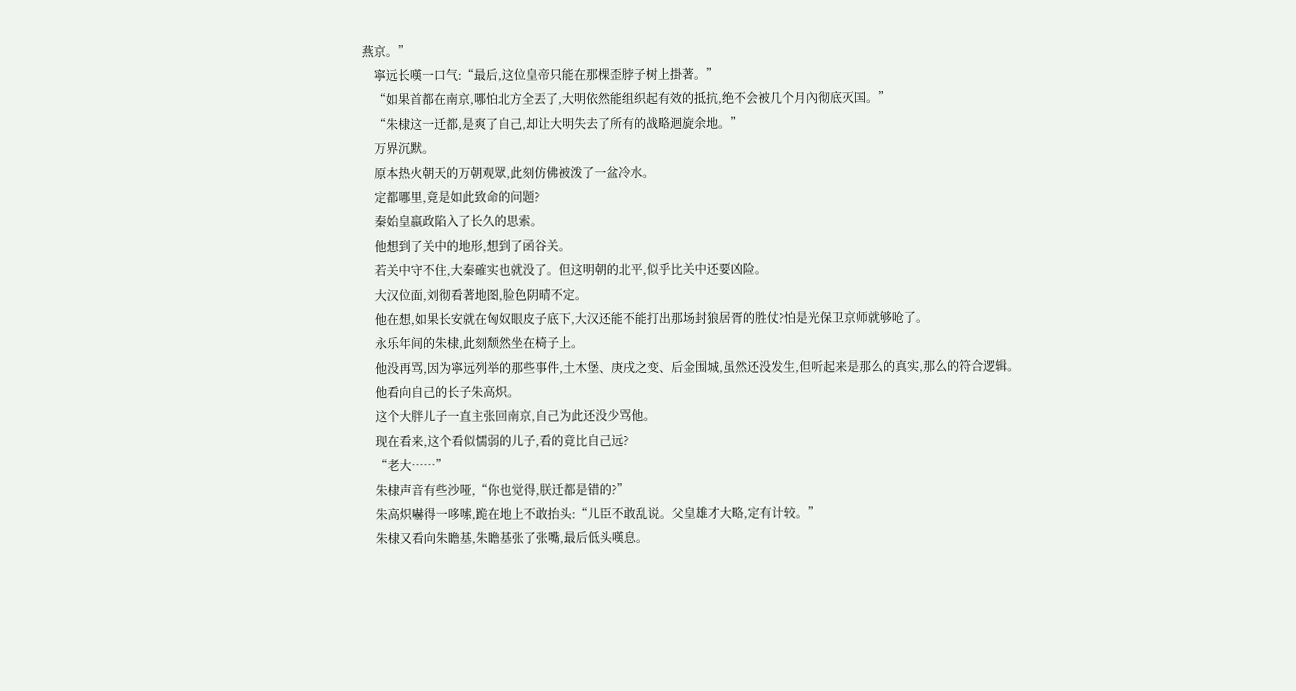燕京。”
    寧远长嘆一口气:“最后,这位皇帝只能在那棵歪脖子树上掛著。”
    “如果首都在南京,哪怕北方全丟了,大明依然能组织起有效的抵抗,绝不会被几个月內彻底灭国。”
    “朱棣这一迁都,是爽了自己,却让大明失去了所有的战略迴旋余地。”
    万界沉默。
    原本热火朝天的万朝观眾,此刻仿佛被泼了一盆冷水。
    定都哪里,竟是如此致命的问题?
    秦始皇嬴政陷入了长久的思索。
    他想到了关中的地形,想到了函谷关。
    若关中守不住,大秦確实也就没了。但这明朝的北平,似乎比关中还要凶险。
    大汉位面,刘彻看著地图,脸色阴晴不定。
    他在想,如果长安就在匈奴眼皮子底下,大汉还能不能打出那场封狼居胥的胜仗?怕是光保卫京师就够呛了。
    永乐年间的朱棣,此刻颓然坐在椅子上。
    他没再骂,因为寧远列举的那些事件,土木堡、庚戌之变、后金围城,虽然还没发生,但听起来是那么的真实,那么的符合逻辑。
    他看向自己的长子朱高炽。
    这个大胖儿子一直主张回南京,自己为此还没少骂他。
    现在看来,这个看似懦弱的儿子,看的竟比自己远?
    “老大……”
    朱棣声音有些沙哑,“你也觉得,朕迁都是错的?”
    朱高炽嚇得一哆嗦,跪在地上不敢抬头:“儿臣不敢乱说。父皇雄才大略,定有计较。”
    朱棣又看向朱瞻基,朱瞻基张了张嘴,最后低头嘆息。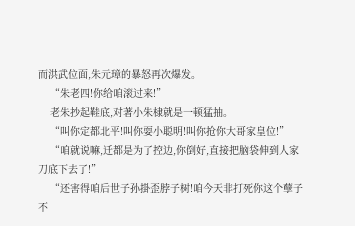而洪武位面,朱元璋的暴怒再次爆发。
    “朱老四!你给咱滚过来!”
    老朱抄起鞋底,对著小朱棣就是一顿猛抽。
    “叫你定都北平!叫你耍小聪明!叫你抢你大哥家皇位!”
    “咱就说嘛,迁都是为了控边,你倒好,直接把脑袋伸到人家刀底下去了!”
    “还害得咱后世子孙掛歪脖子树!咱今天非打死你这个孽子不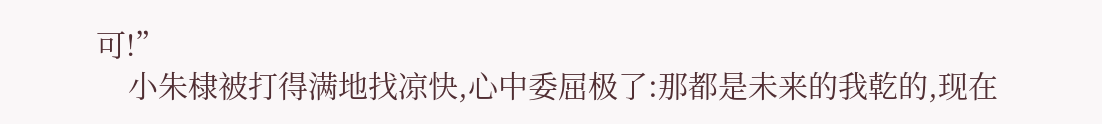可!”
    小朱棣被打得满地找凉快,心中委屈极了:那都是未来的我乾的,现在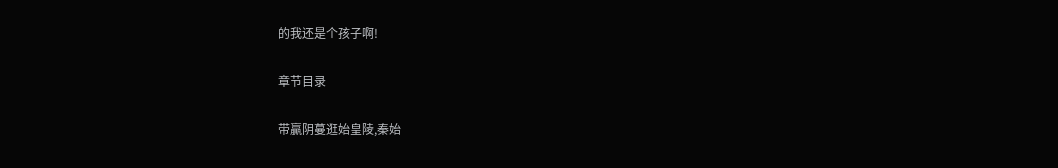的我还是个孩子啊!

章节目录

带贏阴蔓逛始皇陵,秦始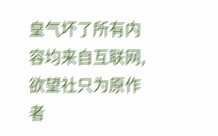皇气坏了所有内容均来自互联网,欲望社只为原作者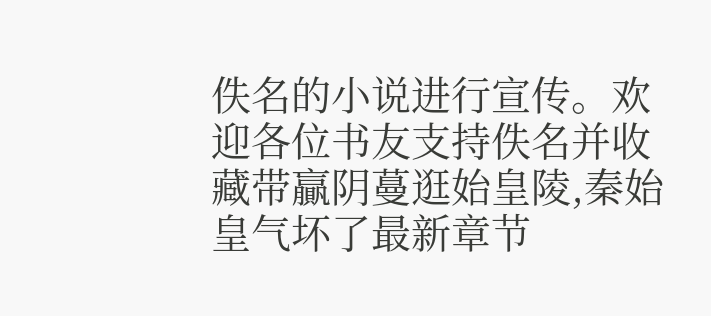佚名的小说进行宣传。欢迎各位书友支持佚名并收藏带贏阴蔓逛始皇陵,秦始皇气坏了最新章节